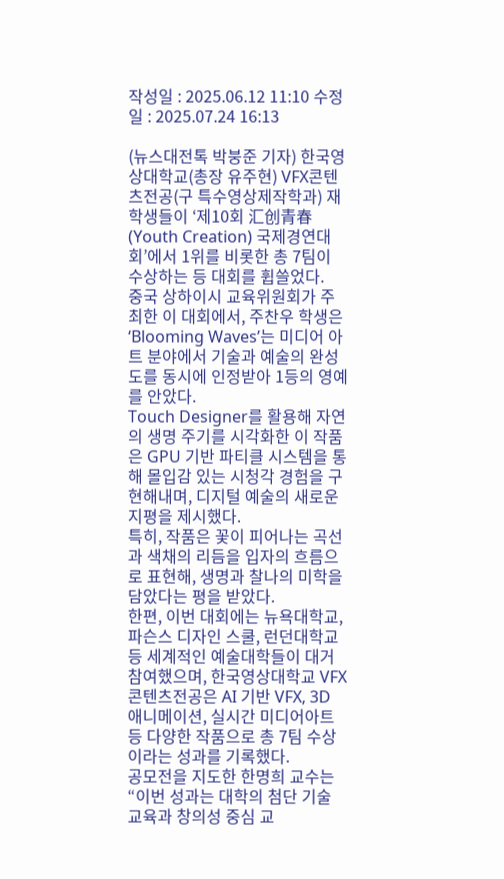작성일 : 2025.06.12 11:10 수정일 : 2025.07.24 16:13

(뉴스대전톡 박붕준 기자) 한국영상대학교(총장 유주현) VFX콘텐츠전공(구 특수영상제작학과) 재학생들이 ‘제10회 汇创青春(Youth Creation) 국제경연대회’에서 1위를 비롯한 총 7팀이 수상하는 등 대회를 휩쓸었다.
중국 상하이시 교육위원회가 주최한 이 대회에서, 주찬우 학생은 ‘Blooming Waves’는 미디어 아트 분야에서 기술과 예술의 완성도를 동시에 인정받아 1등의 영예를 안았다.
Touch Designer를 활용해 자연의 생명 주기를 시각화한 이 작품은 GPU 기반 파티클 시스템을 통해 몰입감 있는 시청각 경험을 구현해내며, 디지털 예술의 새로운 지평을 제시했다.
특히, 작품은 꽃이 피어나는 곡선과 색채의 리듬을 입자의 흐름으로 표현해, 생명과 찰나의 미학을 담았다는 평을 받았다.
한편, 이번 대회에는 뉴욕대학교, 파슨스 디자인 스쿨, 런던대학교 등 세계적인 예술대학들이 대거 참여했으며, 한국영상대학교 VFX콘텐츠전공은 AI 기반 VFX, 3D 애니메이션, 실시간 미디어아트 등 다양한 작품으로 총 7팀 수상이라는 성과를 기록했다.
공모전을 지도한 한명희 교수는 “이번 성과는 대학의 첨단 기술 교육과 창의성 중심 교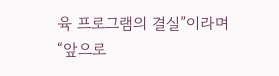육 프로그램의 결실”이라며 “앞으로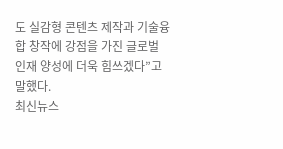도 실감형 콘텐츠 제작과 기술융합 창작에 강점을 가진 글로벌 인재 양성에 더욱 힘쓰겠다”고 말했다.
최신뉴스